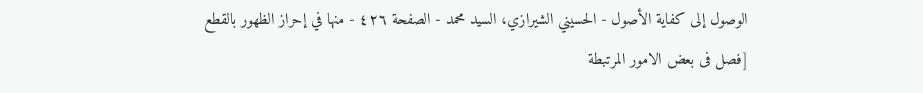الوصول إلى كفاية الأصول - الحسيني الشيرازي، السيد محمد - الصفحة ٤٢٦ - منها في إحراز الظهور بالقطع
[فصل فى بعض الامور المرتبطة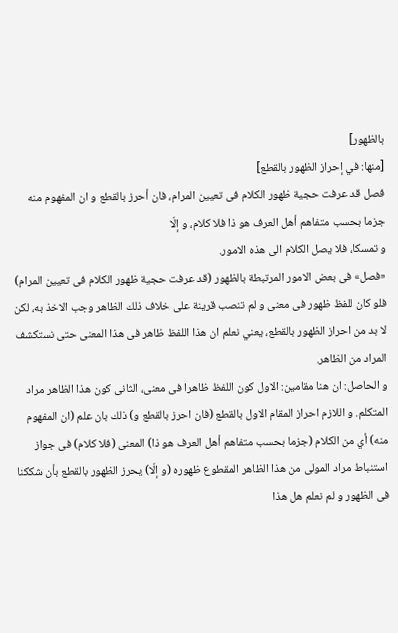بالظهور]
[منها: في إحراز الظهور بالقطع]
فصل قد عرفت حجية ظهور الكلام فى تعيين المرام، فان أحرز بالقطع و ان المفهوم منه جزما بحسب متفاهم أهل العرف هو ذا فلا كلام، و إلّا
و تمسكا، فلا يصل الكلام الى هذه الامور.
«فصل» فى بعض الامور المرتبطة بالظهور (قد عرفت حجية ظهور الكلام فى تعيين المرام) فلو كان للفظ ظهور فى معنى و لم تنصب قرينة على خلاف ذلك الظاهر وجب الاخذ به، لكن لا بد من احراز الظهور بالقطع، يعني نعلم ان هذا اللفظ ظاهر فى هذا المعنى حتى نستكشف المراد من الظاهر.
و الحاصل: ان هنا مقامين: الاول كون اللفظ ظاهرا فى معنى، الثانى كون هذا الظاهر مراد المتكلم. و اللازم احراز المقام الاول بالقطع (فان احرز بالقطع و) ذلك بان علم (ان المفهوم منه) أي من الكلام (جزما بحسب متفاهم أهل العرف هو ذا) المعنى (فلا كلام) فى جواز استنباط مراد المولى من هذا الظاهر المقطوع ظهوره (و إلّا) يحرز الظهور بالقطع بأن شككنا فى الظهور و لم نعلم هل هذا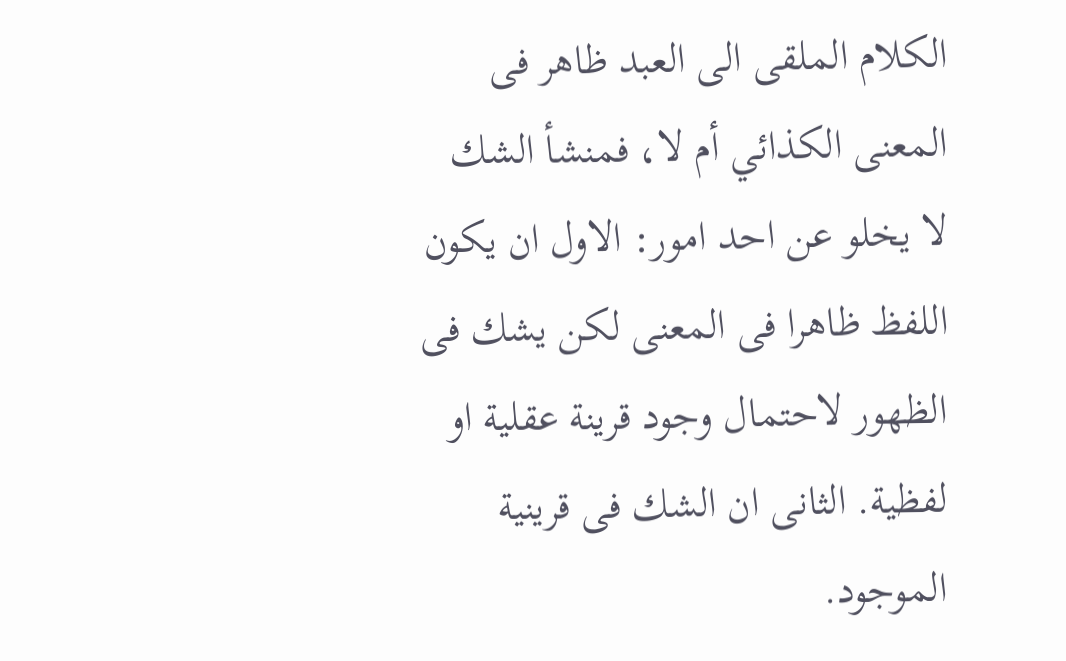الكلام الملقى الى العبد ظاهر فى المعنى الكذائي أم لا، فمنشأ الشك لا يخلو عن احد امور: الاول ان يكون اللفظ ظاهرا فى المعنى لكن يشك فى الظهور لاحتمال وجود قرينة عقلية او لفظية. الثانى ان الشك فى قرينية الموجود.